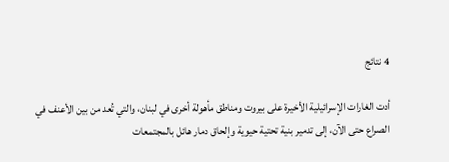4 نتائج

أدت الغارات الإسرائيلية الأخيرة على بيروت ومناطق مأهولة أخرى في لبنان، والتي تُعد من بين الأعنف في الصراع حتى الآن، إلى تدمير بنية تحتية حيوية وإلحاق دمار هائل بالمجتمعات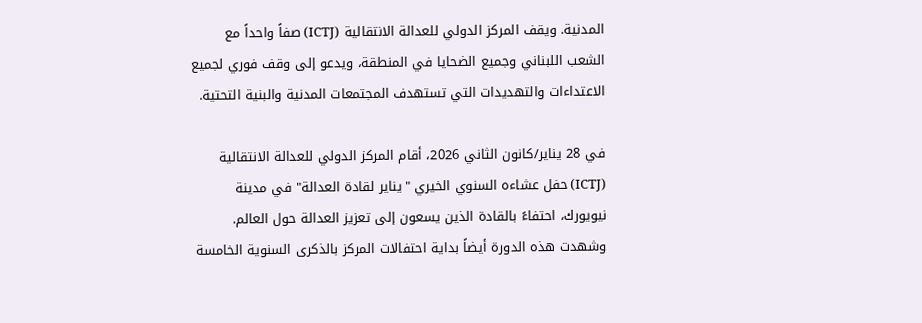المدنية. ويقف المركز الدولي للعدالة الانتقالية (ICTJ) صفاً واحداً مع الشعب اللبناني وجميع الضحايا في المنطقة، ويدعو إلى وقف فوري لجميع الاعتداءات والتهديدات التي تستهدف المجتمعات المدنية والبنية التحتية.

في 28 يناير/كانون الثاني 2026، أقام المركز الدولي للعدالة الانتقالية (ICTJ) حفل عشاءه السنوي الخيري "يناير لقادة العدالة" في مدينة نيويورك، احتفاءً بالقادة الذين يسعون إلى تعزيز العدالة حول العالم. وشهدت هذه الدورة أيضاً بداية احتفالات المركز بالذكرى السنوية الخامسة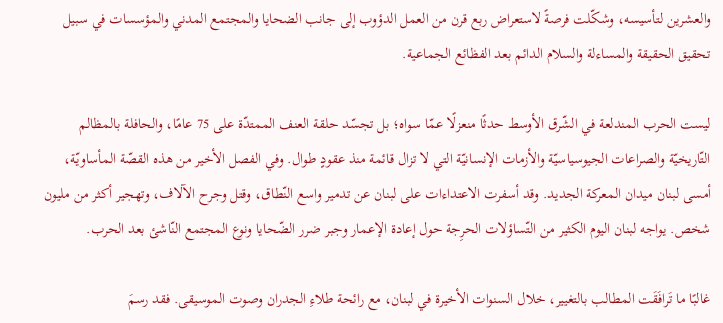والعشرين لتأسيسه، وشكّلت فرصةً لاستعراض ربع قرن من العمل الدؤوب إلى جانب الضحايا والمجتمع المدني والمؤسسات في سبيل تحقيق الحقيقة والمساءلة والسلام الدائم بعد الفظائع الجماعية.

ليست الحرب المندلعة في الشّرق الأوسط حدثًا منعزلًا عمّا سواه؛ بل تجسّد حلقة العنف الممتدّة على 75 عامًا، والحافلة بالمظالم التّاريخيّة والصراعات الجيوسياسيّة والأزمات الإنسانيّة التي لا تزال قائمة منذ عقودٍ طوال. وفي الفصل الأخير من هذه القصّة المأساويّة، أمسى لبنان ميدان المعركة الجديد. وقد أسفرت الاعتداءات على لبنان عن تدمير واسع النّطاق، وقتل وجرح الآلاف، وتهجير أكثر من مليون شخص. يواجه لبنان اليوم الكثير من التّساؤلات الحرِجة حول إعادة الإعمار وجبر ضرر الضّحايا ونوع المجتمع النّاشئ بعد الحرب.

غالبًا ما تَرافَقَت المطالب بالتغيير، خلال السنوات الأخيرة في لبنان، مع رائحة طلاءِ الجدران وصوت الموسيقى. فقد رسمَ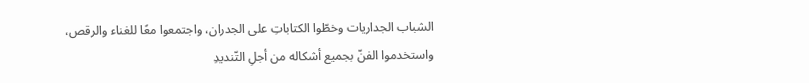الشباب الجداريات وخطّوا الكتاباتِ على الجدران، واجتمعوا معًا للغناء والرقص، واستخدموا الفنّ بجميع أشكاله من أجلِ التّنديدِ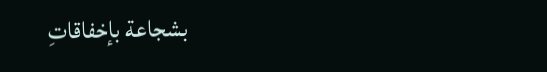بشجاعة بإخفاقاتِ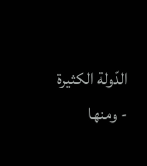الدّولة الكثيرة - ومنها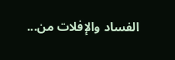الفساد والإفلات من...